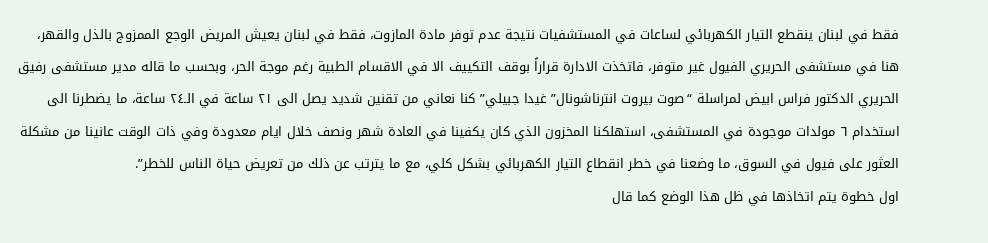فقط في لبنان ينقطع التيار الكهربائي لساعات في المستشفيات نتيجة عدم توفر مادة المازوت، فقط في لبنان يعيش المريض الوجع الممزوج بالذل والقهر، هنا في مستشفى الحريري الفيول غير متوفر، فاتخذت الادارة قراراً بوقف التكييف الا في الاقسام الطبية رغم موجة الحر، وبحسب ما قاله مدير مستشفى رفيق الحريري الدكتور فراس ابيض لمراسلة “صوت بيروت انترناشونال” غيدا جبيلي” كنا نعاني من تقنين شديد يصل الى ٢١ ساعة في الـ٢٤ ساعة، ما يضطرنا الى استخدام ٦ مولدات موجودة في المستشفى، استهلكنا المخزون الذي كان يكفينا في العادة شهر ونصف خلال ايام معدودة وفي ذات الوقت عانينا من مشكلة العثور على فيول في السوق، ما وضعنا في خطر انقطاع التيار الكهربائي بشكل كلي، مع ما يترتب عن ذلك من تعريض حياة الناس للخطر”.
اول خطوة يتم اتخاذها في ظل هذا الوضع كما قال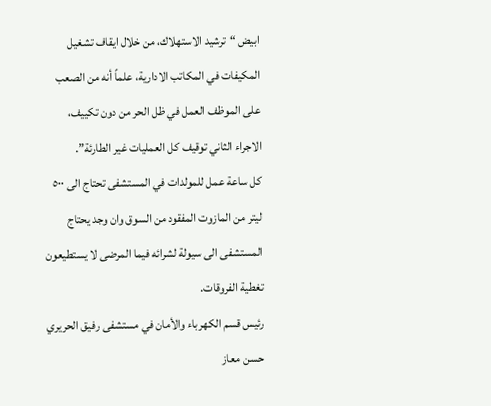ابيض “ترشيد الاستهلاك، من خلال ايقاف تشغيل المكيفات في المكاتب الادارية، علماً أنه من الصعب على الموظف العمل في ظل الحر من دون تكييف، الاجراء الثاني توقيف كل العمليات غير الطارئة”.
كل ساعة عمل للمولدات في المستشفى تحتاج الى ٥٠٠ ليتر من المازوت المفقود من السوق وان وجد يحتاج المستشفى الى سيولة لشرائه فيما المرضى لا يستطيعون تغطية الفروقات.
رئيس قسم الكهرباء والأمان في مستشفى رفيق الحريري حسن معاز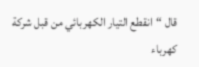قال “انقطع التيار الكهربائي من قبل شركة كهرباء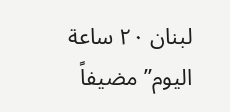لبنان ٢٠ ساعة اليوم” مضيفاً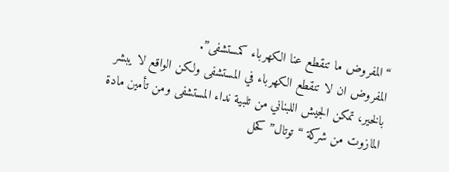“المفروض ما تنقطع عنا الكهرباء كمستشفى”.
المفروض ان لا تنقطع الكهرباء في المستشفى ولكن الواقع لا يبشر بالخير، تمكن الجيش اللبناني من تلبية نداء المستشفى ومن تأمين مادة المازوت من شركة “توتال” كحل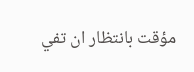مؤقت بانتظار ان تفي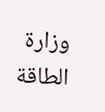وزارة الطاقة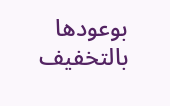بوعودها بالتخفيف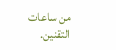من ساعات التقنين.